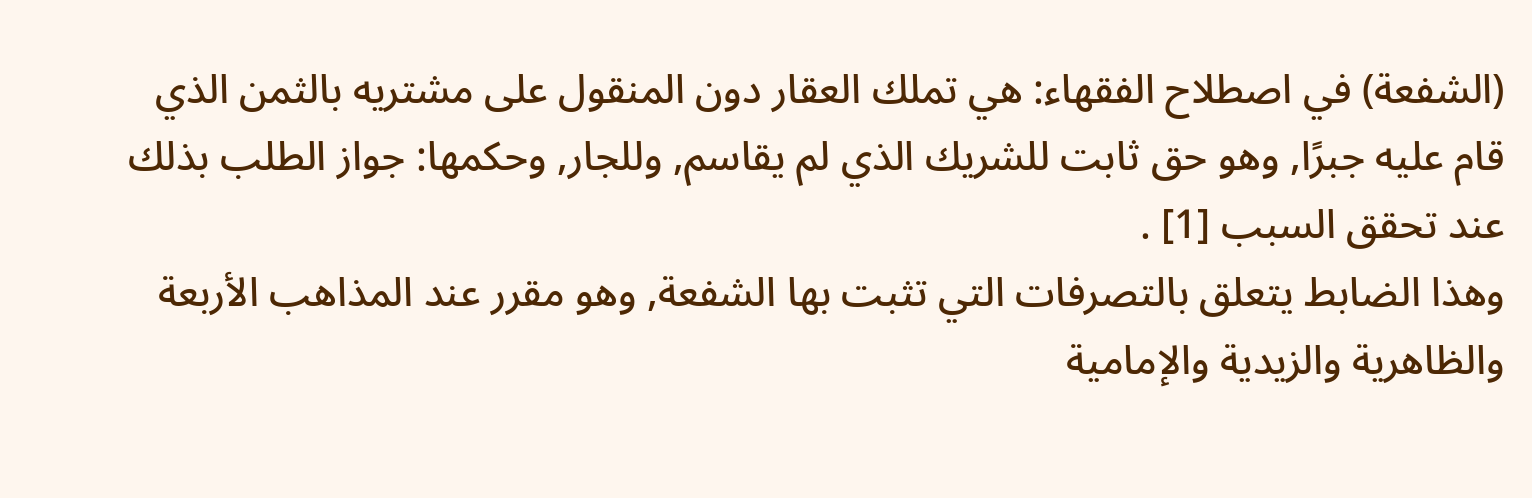(الشفعة) في اصطلاح الفقهاء: هي تملك العقار دون المنقول على مشتريه بالثمن الذي قام عليه جبرًا, وهو حق ثابت للشريك الذي لم يقاسم, وللجار, وحكمها: جواز الطلب بذلك عند تحقق السبب [1] .
وهذا الضابط يتعلق بالتصرفات التي تثبت بها الشفعة, وهو مقرر عند المذاهب الأربعة والظاهرية والزيدية والإمامية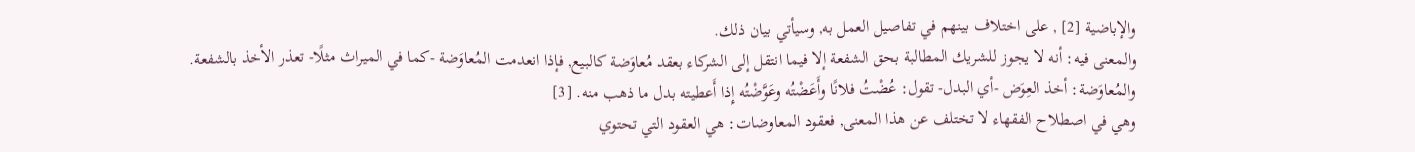والإباضية [2] , على اختلاف بينهم في تفاصيل العمل به, وسيأتي بيان ذلك.
والمعنى فيه: أنه لا يجوز للشريك المطالبة بحق الشفعة إلا فيما انتقل إلى الشركاء بعقد مُعاوَضة كالبيع, فإذا انعدمت المُعاوَضة -كما في الميراث مثلًا- تعذر الأخذ بالشفعة.
والمُعاوَضة: أخذ العِوَض -أي البدل- تقول: عُضْتُ فلانًا وأَعَضْتُه وعَوَّضْتُه إِذا أَعطيته بدل ما ذهب منه. [3]
وهي في اصطلاح الفقهاء لا تختلف عن هذا المعنى, فعقود المعاوضات: هي العقود التي تحتوي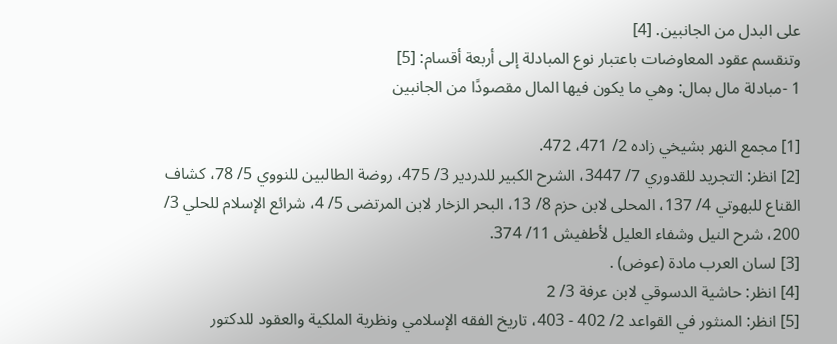على البدل من الجانبين. [4]
وتنقسم عقود المعاوضات باعتبار نوع المبادلة إلى أربعة أقسام: [5]
1 -مبادلة مال بمال: وهي ما يكون فيها المال مقصودًا من الجانبين

[1] مجمع النهر بشيخي زاده 2/ 471، 472.
[2] انظر: التجريد للقدوري 7/ 3447، الشرح الكبير للدردير 3/ 475، روضة الطالبين للنووي 5/ 78، كشاف القناع للبهوتي 4/ 137، المحلى لابن حزم 8/ 13، البحر الزخار لابن المرتضى 5/ 4، شرائع الإسلام للحلي 3/ 200، شرح النيل وشفاء العليل لأطفيش 11/ 374.
[3] لسان العرب مادة (عوض) .
[4] انظر: حاشية الدسوقي لابن عرفة 3/ 2
[5] انظر: المنثور في القواعد 2/ 402 - 403، تاريخ الفقه الإسلامي ونظرية الملكية والعقود للدكتور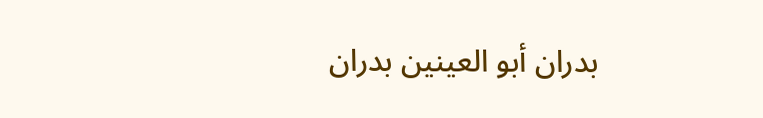بدران أبو العينين بدران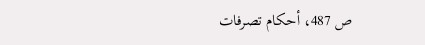ص 487، أحكام تصرفات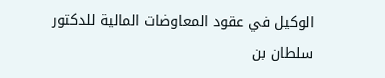الوكيل في عقود المعاوضات المالية للدكتور سلطان بن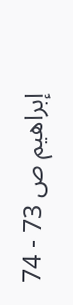إبراهيم ص 73 - 74